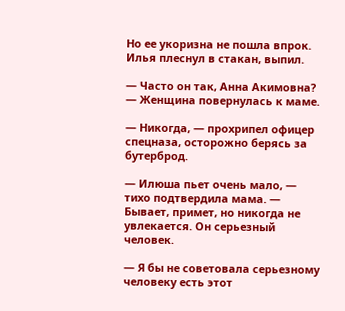Но ее укоризна не пошла впрок. Илья плеснул в стакан, выпил.

— Часто он так, Анна Акимовна? — Женщина повернулась к маме.

— Никогда, — прохрипел офицер спецназа, осторожно берясь за бутерброд.

— Илюша пьет очень мало, — тихо подтвердила мама. — Бывает, примет, но никогда не увлекается. Он серьезный человек.

— Я бы не советовала серьезному человеку есть этот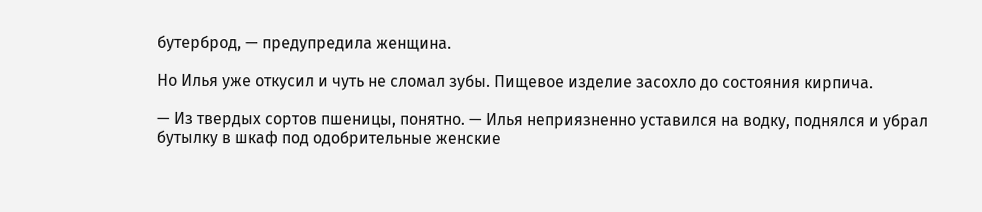бутерброд, — предупредила женщина.

Но Илья уже откусил и чуть не сломал зубы. Пищевое изделие засохло до состояния кирпича.

— Из твердых сортов пшеницы, понятно. — Илья неприязненно уставился на водку, поднялся и убрал бутылку в шкаф под одобрительные женские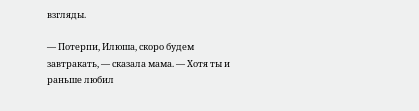взгляды.

— Потерпи, Илюша, скоро будем завтракать, — сказала мама. — Хотя ты и раньше любил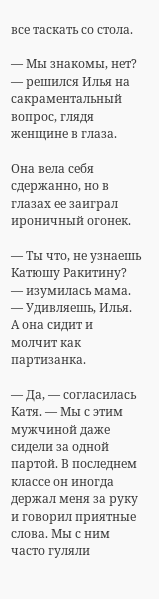все таскать со стола.

— Мы знакомы, нет? — решился Илья на сакраментальный вопрос, глядя женщине в глаза.

Она вела себя сдержанно, но в глазах ее заиграл ироничный огонек.

— Ты что, не узнаешь Катюшу Ракитину? — изумилась мама. — Удивляешь, Илья. А она сидит и молчит как партизанка.

— Да, — согласилась Катя. — Мы с этим мужчиной даже сидели за одной партой. В последнем классе он иногда держал меня за руку и говорил приятные слова. Мы с ним часто гуляли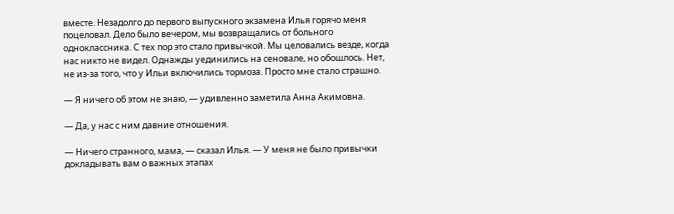вместе. Незадолго до первого выпускного экзамена Илья горячо меня поцеловал. Дело было вечером, мы возвращались от больного одноклассника. С тех пор это стало привычкой. Мы целовались везде, когда нас никто не видел. Однажды уединились на сеновале, но обошлось. Нет, не из-за того, что у Ильи включились тормоза. Просто мне стало страшно.

— Я ничего об этом не знаю, — удивленно заметила Анна Акимовна.

— Да, у нас с ним давние отношения.

— Ничего странного, мама, — сказал Илья. — У меня не было привычки докладывать вам о важных этапах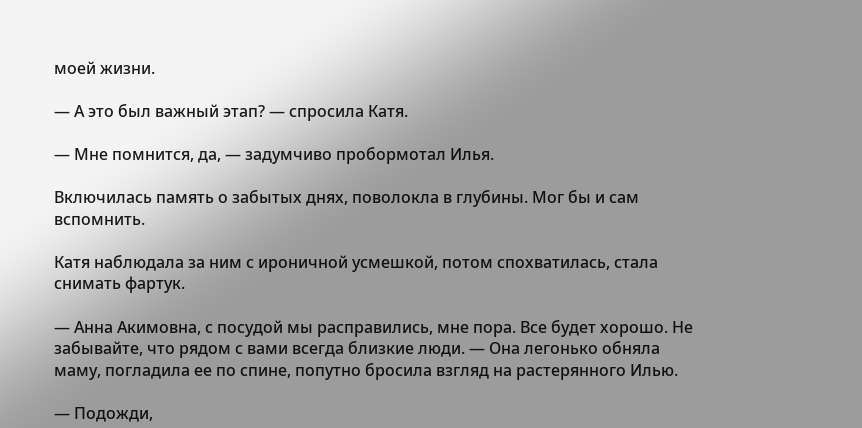моей жизни.

— А это был важный этап? — спросила Катя.

— Мне помнится, да, — задумчиво пробормотал Илья.

Включилась память о забытых днях, поволокла в глубины. Мог бы и сам вспомнить.

Катя наблюдала за ним с ироничной усмешкой, потом спохватилась, стала снимать фартук.

— Анна Акимовна, с посудой мы расправились, мне пора. Все будет хорошо. Не забывайте, что рядом с вами всегда близкие люди. — Она легонько обняла маму, погладила ее по спине, попутно бросила взгляд на растерянного Илью.

— Подожди,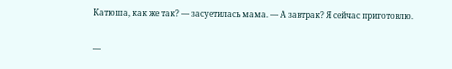Катюша, как же так? — засуетилась мама. — А завтрак? Я сейчас приготовлю.

—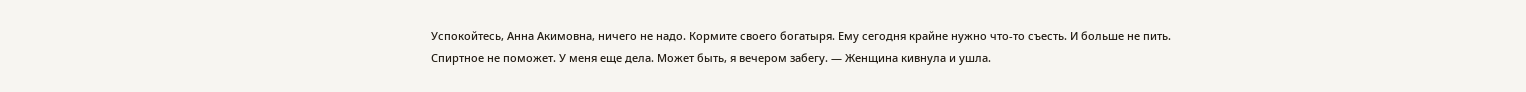Успокойтесь, Анна Акимовна, ничего не надо. Кормите своего богатыря. Ему сегодня крайне нужно что-то съесть. И больше не пить. Спиртное не поможет. У меня еще дела. Может быть, я вечером забегу. — Женщина кивнула и ушла.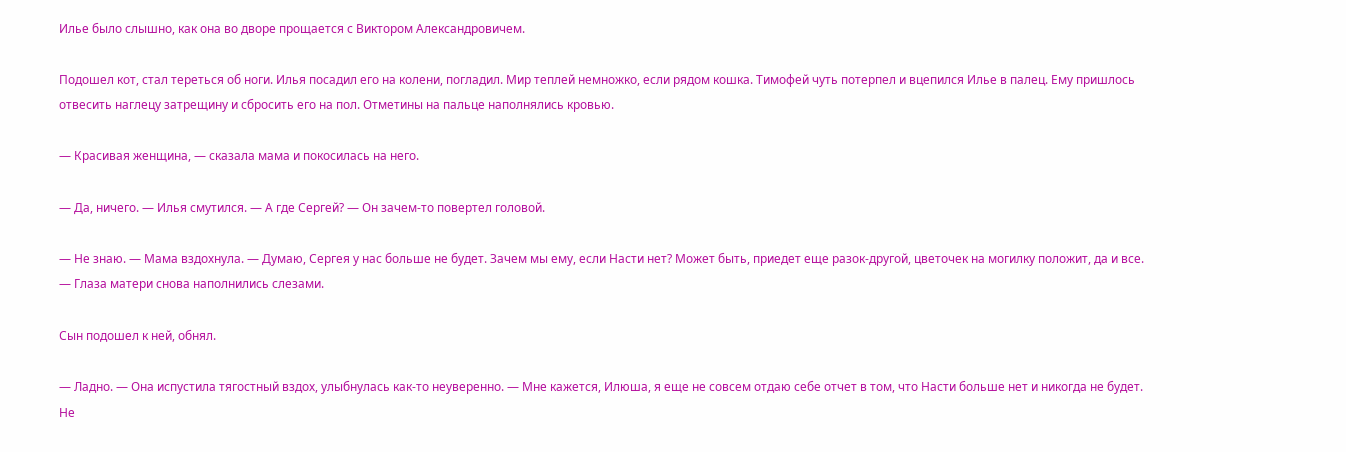Илье было слышно, как она во дворе прощается с Виктором Александровичем.

Подошел кот, стал тереться об ноги. Илья посадил его на колени, погладил. Мир теплей немножко, если рядом кошка. Тимофей чуть потерпел и вцепился Илье в палец. Ему пришлось отвесить наглецу затрещину и сбросить его на пол. Отметины на пальце наполнялись кровью.

— Красивая женщина, — сказала мама и покосилась на него.

— Да, ничего. — Илья смутился. — А где Сергей? — Он зачем-то повертел головой.

— Не знаю. — Мама вздохнула. — Думаю, Сергея у нас больше не будет. Зачем мы ему, если Насти нет? Может быть, приедет еще разок-другой, цветочек на могилку положит, да и все. — Глаза матери снова наполнились слезами.

Сын подошел к ней, обнял.

— Ладно. — Она испустила тягостный вздох, улыбнулась как-то неуверенно. — Мне кажется, Илюша, я еще не совсем отдаю себе отчет в том, что Насти больше нет и никогда не будет. Не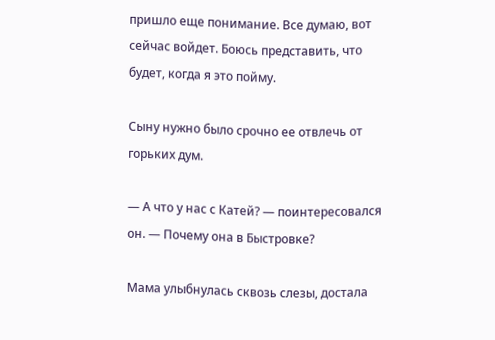пришло еще понимание. Все думаю, вот сейчас войдет. Боюсь представить, что будет, когда я это пойму.

Сыну нужно было срочно ее отвлечь от горьких дум.

— А что у нас с Катей? — поинтересовался он. — Почему она в Быстровке?

Мама улыбнулась сквозь слезы, достала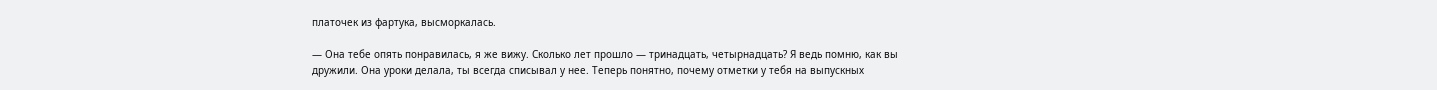платочек из фартука, высморкалась.

— Она тебе опять понравилась, я же вижу. Сколько лет прошло — тринадцать, четырнадцать? Я ведь помню, как вы дружили. Она уроки делала, ты всегда списывал у нее. Теперь понятно, почему отметки у тебя на выпускных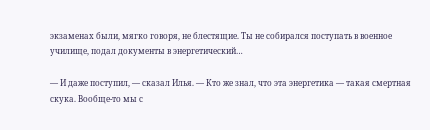экзаменах были, мягко говоря, не блестящие. Ты не собирался поступать в военное училище, подал документы в энергетический…

— И даже поступил, — сказал Илья. — Кто же знал, что эта энергетика — такая смертная скука. Вообще-то мы с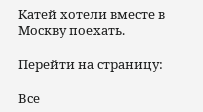Катей хотели вместе в Москву поехать.

Перейти на страницу:

Все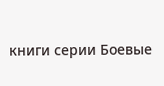книги серии Боевые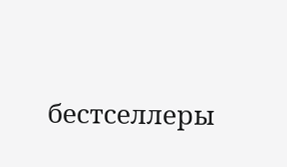бестселлеры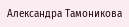Александра Тамоникова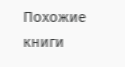Похожие книги